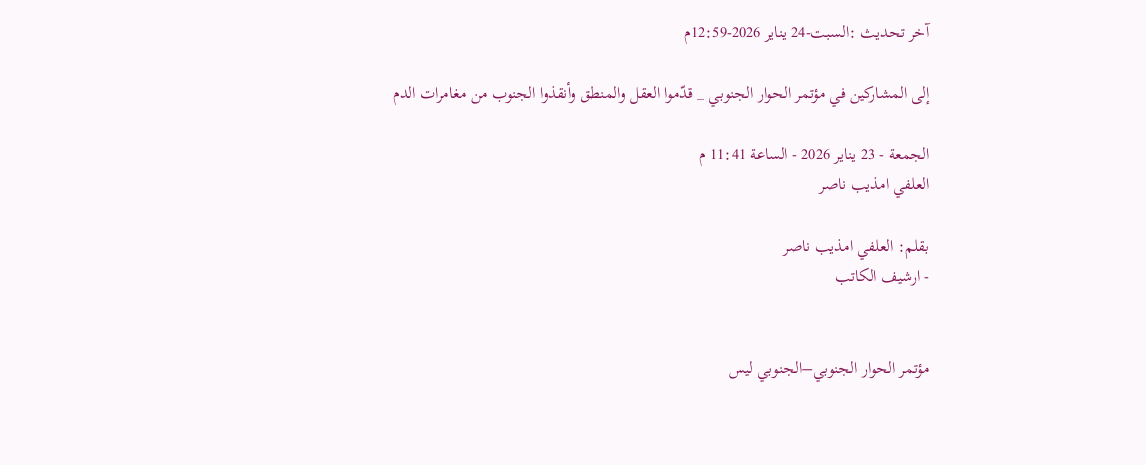آخر تحديث :السبت-24 يناير 2026-12:59م

إلى المشاركين في مؤتمر الحوار الجنوبي _ قدّموا العقل والمنطق وأنقذوا الجنوب من مغامرات الدم

الجمعة - 23 يناير 2026 - الساعة 11:41 م
العلفي امذيب ناصر

بقلم: العلفي امذيب ناصر
- ارشيف الكاتب


مؤتمر الحوار الجنوبي–الجنوبي ليس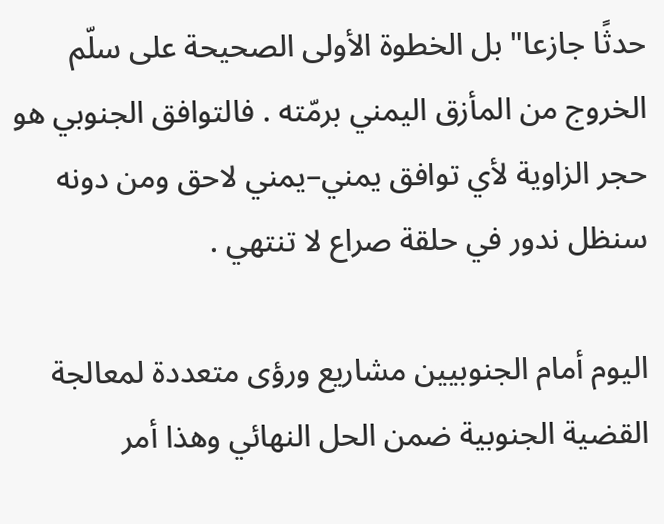حدثًا جازعا" بل الخطوة الأولى الصحيحة على سلّم الخروج من المأزق اليمني برمّته . فالتوافق الجنوبي هو حجر الزاوية لأي توافق يمني–يمني لاحق ومن دونه سنظل ندور في حلقة صراع لا تنتهي .

اليوم أمام الجنوبيين مشاريع ورؤى متعددة لمعالجة القضية الجنوبية ضمن الحل النهائي وهذا أمر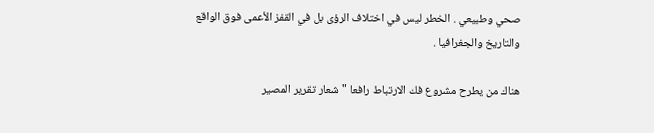صحي وطبيعي . الخطر ليس في اختلاف الرؤى بل في القفز الأعمى فوق الواقع والتاريخ والجغرافيا .

هناك من يطرح مشروع فك الارتباط رافعا " شعار تقرير المصير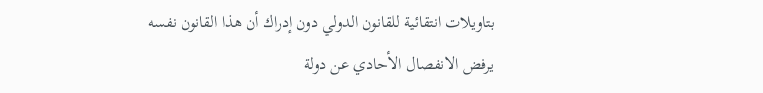بتاويلات انتقائية للقانون الدولي دون إدراك أن هذا القانون نفسه يرفض الانفصال الأحادي عن دولة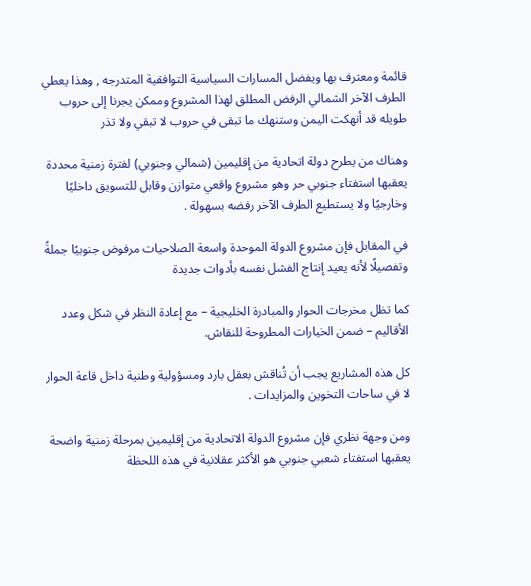قائمة ومعترف بها ويفضل المسارات السياسية التوافقية المتدرجه , وهذا يعطي الطرف الآخر الشمالي الرفض المطلق لهذا المشروع وممكن يجرنا إلى حروب طويله قد أنهكت اليمن وستنهك ما تبقى في حروب لا تبقي ولا تذر

وهناك من يطرح دولة اتحادية من إقليمين (شمالي وجنوبي) لفترة زمنية محددة يعقبها استفتاء جنوبي حر وهو مشروع واقعي متوازن وقابل للتسويق داخليًا وخارجيًا ولا يستطيع الطرف الآخر رفضه بسهولة .

في المقابل فإن مشروع الدولة الموحدة واسعة الصلاحيات مرفوض جنوبيًا جملةً وتفصيلًا لأنه يعيد إنتاج الفشل نفسه بأدوات جديدة

كما تظل مخرجات الحوار والمبادرة الخليجية – مع إعادة النظر في شكل وعدد الأقاليم – ضمن الخيارات المطروحة للنقاش.

كل هذه المشاريع يجب أن تُناقش بعقل بارد ومسؤولية وطنية داخل قاعة الحوار لا في ساحات التخوين والمزايدات .

ومن وجهة نظري فإن مشروع الدولة الاتحادية من إقليمين بمرحلة زمنية واضحة يعقبها استفتاء شعبي جنوبي هو الأكثر عقلانية في هذه اللحظة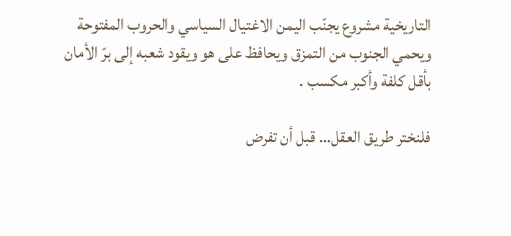التاريخية مشروع يجنّب اليمن الاغتيال السياسي والحروب المفتوحة ويحمي الجنوب من التمزق ويحافظ على هو ويقود شعبه إلى برّ الأمان بأقل كلفة وأكبر مكسب .

فلنختر طريق العقل… قبل أن تفرض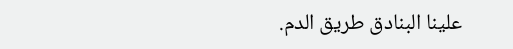علينا البنادق طريق الدم.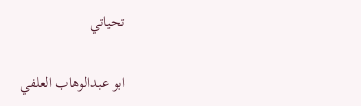تحياتي

ابو عبدالوهاب العلفي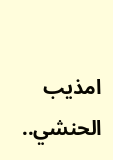امذيب الحنشي..